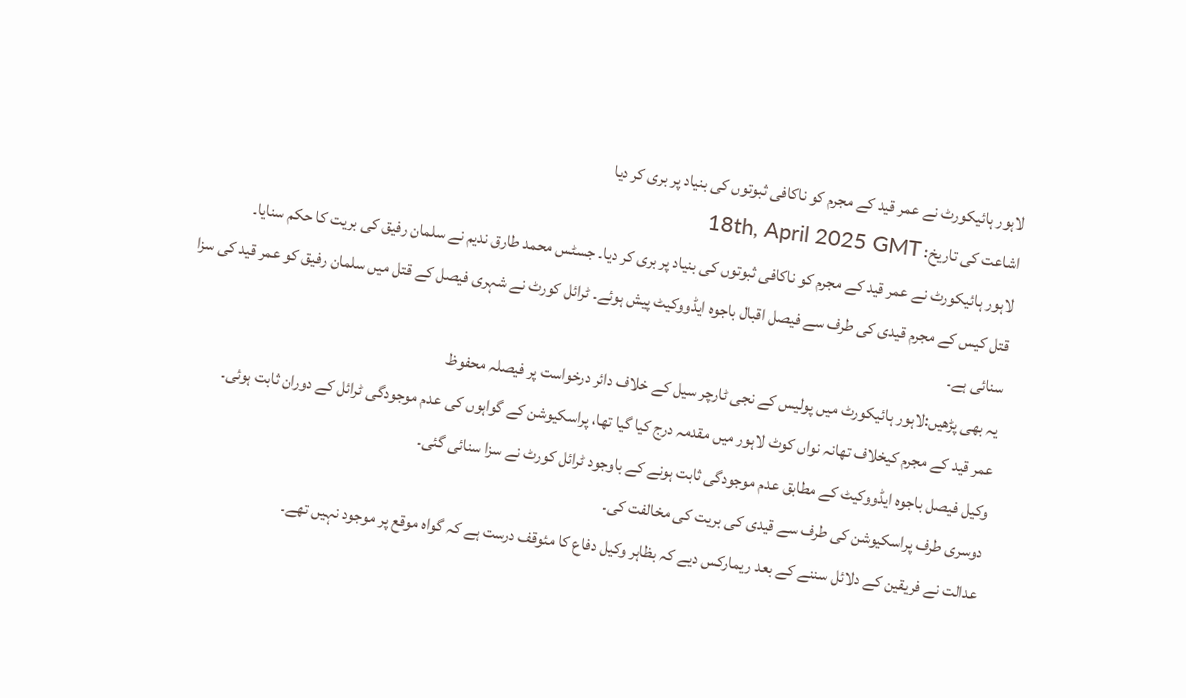لاہور ہائیکورٹ نے عمر قید کے مجرم کو ناکافی ثبوتوں کی بنیاد پر بری کر دیا
اشاعت کی تاریخ: 18th, April 2025 GMT
لاہور ہائیکورٹ نے عمر قید کے مجرم کو ناکافی ثبوتوں کی بنیاد پر بری کر دیا۔ جسٹس محمد طارق ندیم نے سلمان رفیق کی بریت کا حکم سنایا۔
قتل کیس کے مجرم قیدی کی طرف سے فیصل اقبال باجوہ ایڈووکیٹ پیش ہوئے۔ ٹرائل کورٹ نے شہری فیصل کے قتل میں سلمان رفیق کو عمر قید کی سزا سنائی ہے۔
یہ بھی پڑھیں:لاہور ہائیکورٹ میں پولیس کے نجی ٹارچر سیل کے خلاف دائر درخواست پر فیصلہ محفوظ
عمر قید کے مجرم کیخلاف تھانہ نواں کوٹ لاہور میں مقدمہ درج کیا گیا تھا، پراسکیوشن کے گواہوں کی عدم موجودگی ٹرائل کے دوران ثابت ہوئی۔
وکیل فیصل باجوہ ایڈووکیٹ کے مطابق عدم موجودگی ثابت ہونے کے باوجود ٹرائل کورٹ نے سزا سنائی گئی۔
دوسری طرف پراسکیوشن کی طرف سے قیدی کی بریت کی مخالفت کی۔
عدالت نے فریقین کے دلائل سننے کے بعد ریمارکس دیے کہ بظاہر وکیل دفاع کا مئوقف درست ہے کہ گواہ موقع پر موجود نہیں تھے۔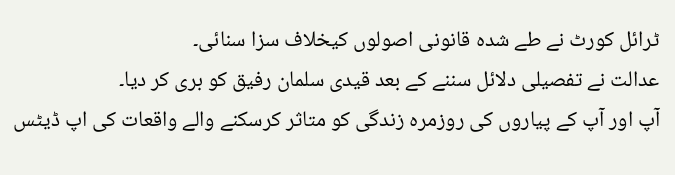ٹرائل کورٹ نے طے شدہ قانونی اصولوں کیخلاف سزا سنائی۔
عدالت نے تفصیلی دلائل سننے کے بعد قیدی سلمان رفیق کو بری کر دیا۔
آپ اور آپ کے پیاروں کی روزمرہ زندگی کو متاثر کرسکنے والے واقعات کی اپ ڈیٹس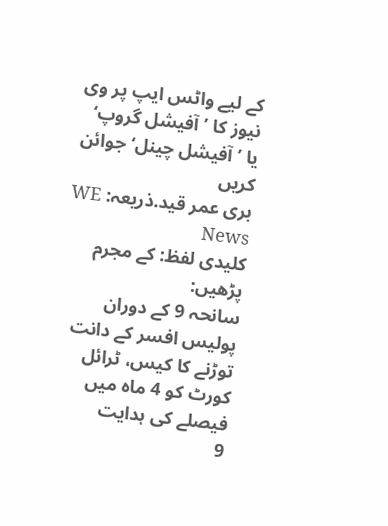کے لیے واٹس ایپ پر وی نیوز کا ’آفیشل گروپ‘ یا ’آفیشل چینل‘ جوائن کریں
بری عمر قید.ذریعہ: WE News
کلیدی لفظ: کے مجرم
پڑھیں:
سانحہ 9 کے دوران پولیس افسر کے دانت توڑنے کا کیس، ٹرائل کورٹ کو 4 ماہ میں فیصلے کی ہدایت
9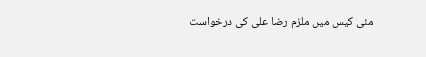مئی کیس میں ملزم رضا علی کی درخواست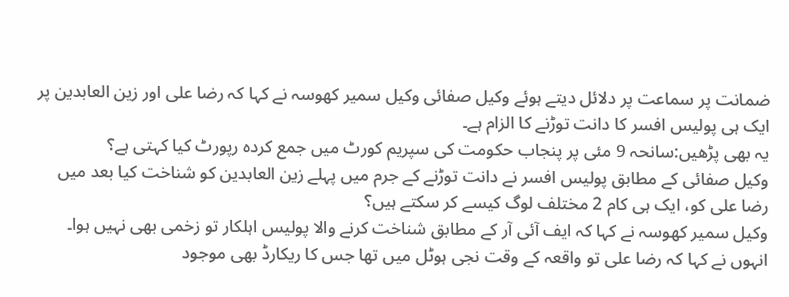ضمانت پر سماعت پر دلائل دیتے ہوئے وکیل صفائی وکیل سمیر کھوسہ نے کہا کہ رضا علی اور زین العابدین پر ایک ہی پولیس افسر کا دانت توڑنے کا الزام ہے۔
یہ بھی پڑھیں:سانحہ 9 مئی پر پنجاب حکومت کی سپریم کورٹ میں جمع کردہ رپورٹ کیا کہتی ہے؟
وکیل صفائی کے مطابق پولیس افسر نے دانت توڑنے کے جرم میں پہلے زین العابدین کو شناخت کیا بعد میں رضا علی کو، ایک ہی کام 2 مختلف لوگ کیسے کر سکتے ہیں؟
وکیل سمیر کھوسہ نے کہا کہ ایف آئی آر کے مطابق شناخت کرنے والا پولیس اہلکار تو زخمی بھی نہیں ہوا۔
انہوں نے کہا کہ رضا علی تو واقعہ کے وقت نجی ہوٹل میں تھا جس کا ریکارڈ بھی موجود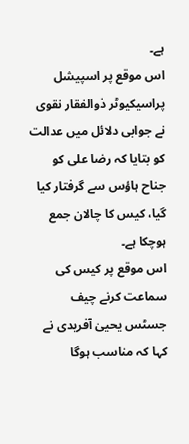ہے۔
اس موقع پر اسپیشل پراسیکیوٹر ذوالفقار نقوی نے جوابی دلائل میں عدالت کو بتایا کہ رضا علی کو جناح ہاؤس سے گرفتار کیا گیا، کیس کا چالان جمع ہوچکا ہے۔
اس موقع پر کیس کی سماعت کرنے چیف جسٹس یحییٰ آفریدی نے کہا کہ مناسب ہوگا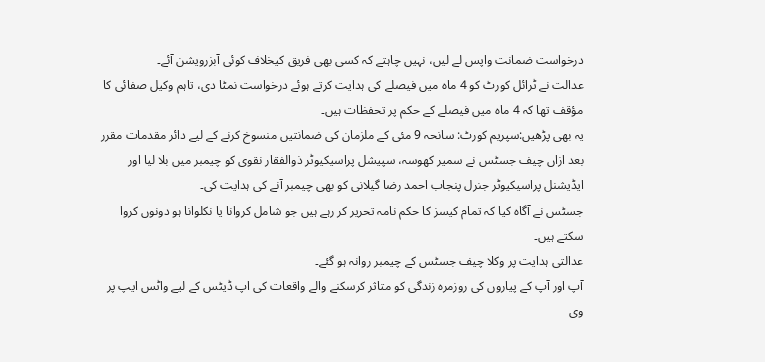درخواست ضمانت واپس لے لیں، نہیں چاہتے کہ کسی بھی فریق کیخلاف کوئی آبزرویشن آئے۔
عدالت نے ٹرائل کورٹ کو 4 ماہ میں فیصلے کی ہدایت کرتے ہوئے درخواست نمٹا دی، تاہم وکیل صفائی کا مؤقف تھا کہ 4 ماہ میں فیصلے کے حکم پر تحفظات ہیں۔
یہ بھی پڑھیں:سپریم کورٹ: سانحہ 9 مئی کے ملزمان کی ضمانتیں منسوخ کرنے کے لیے دائر مقدمات مقرر
بعد ازاں چیف جسٹس نے سمیر کھوسہ، سپیشل پراسیکیوٹر ذوالفقار نقوی کو چیمبر میں بلا لیا اور ایڈیشنل پراسیکیوٹر جنرل پنجاب احمد رضا گیلانی کو بھی چیمبر آنے کی ہدایت کی۔
جسٹس نے آگاہ کیا کہ تمام کیسز کا حکم نامہ تحریر کر رہے ہیں جو شامل کروانا یا نکلوانا ہو دونوں کروا سکتے ہیں۔
عدالتی ہدایت پر وکلا چیف جسٹس کے چیمبر روانہ ہو گئے۔
آپ اور آپ کے پیاروں کی روزمرہ زندگی کو متاثر کرسکنے والے واقعات کی اپ ڈیٹس کے لیے واٹس ایپ پر وی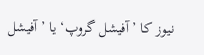نیوز کا ’آفیشل گروپ‘ یا ’آفیشل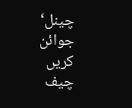چینل‘ جوائن کریں
چیف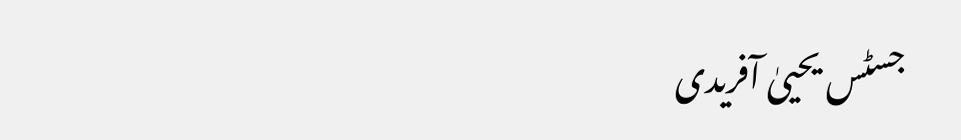جسٹس یحییٰ آفریدی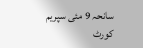سانحہ 9 مئی سپریم کورٹ